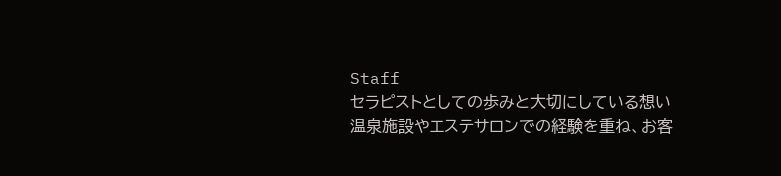Staff
セラピストとしての歩みと大切にしている想い
温泉施設やエステサロンでの経験を重ね、お客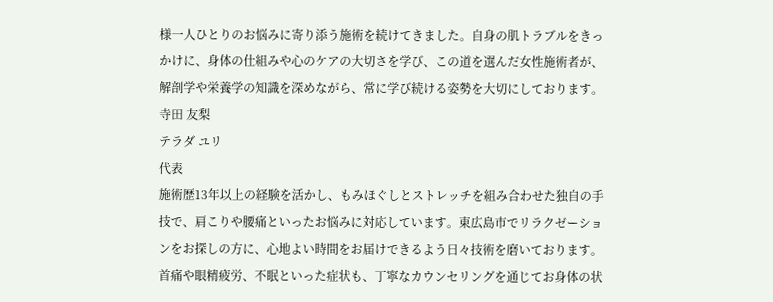様一人ひとりのお悩みに寄り添う施術を続けてきました。自身の肌トラブルをきっかけに、身体の仕組みや心のケアの大切さを学び、この道を選んだ女性施術者が、解剖学や栄養学の知識を深めながら、常に学び続ける姿勢を大切にしております。
寺田 友梨
テラダ ユリ
代表
施術歴13年以上の経験を活かし、もみほぐしとストレッチを組み合わせた独自の手技で、肩こりや腰痛といったお悩みに対応しています。東広島市でリラクゼーションをお探しの方に、心地よい時間をお届けできるよう日々技術を磨いております。首痛や眼精疲労、不眠といった症状も、丁寧なカウンセリングを通じてお身体の状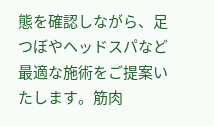態を確認しながら、足つぼやヘッドスパなど最適な施術をご提案いたします。筋肉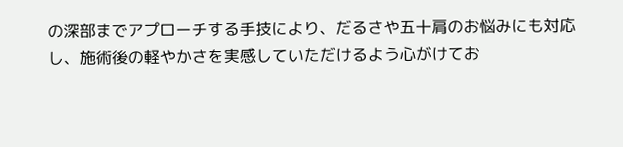の深部までアプローチする手技により、だるさや五十肩のお悩みにも対応し、施術後の軽やかさを実感していただけるよう心がけてお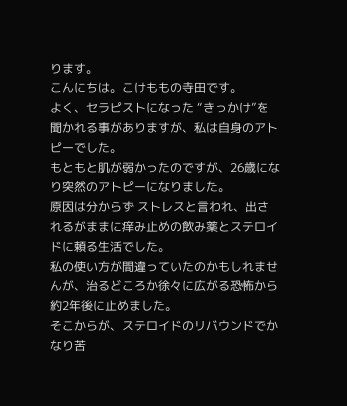ります。
こんにちは。こけももの寺田です。
よく、セラピストになった “きっかけ”を聞かれる事がありますが、私は自身のアトピーでした。
もともと肌が弱かったのですが、26歳になり突然のアトピーになりました。
原因は分からず ストレスと言われ、出されるがままに痒み止めの飲み薬とステロイドに頼る生活でした。
私の使い方が間違っていたのかもしれませんが、治るどころか徐々に広がる恐怖から約2年後に止めました。
そこからが、ステロイドのリバウンドでかなり苦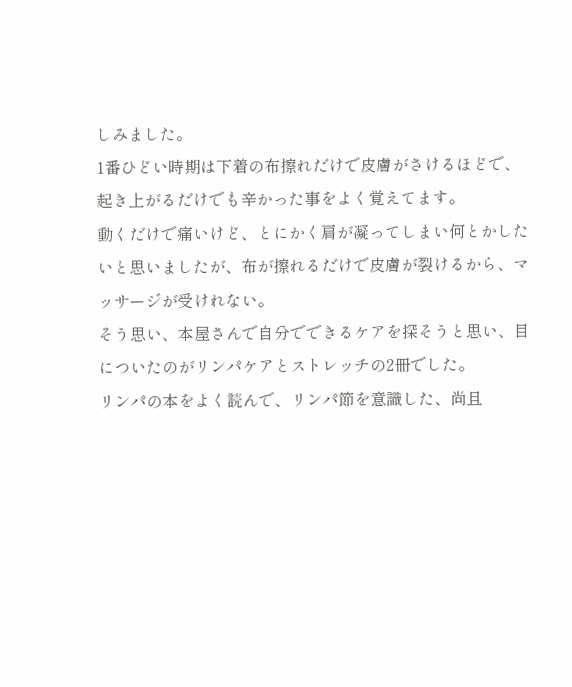しみました。
1番ひどい時期は下着の布擦れだけで皮膚がさけるほどで、起き上がるだけでも辛かった事をよく覚えてます。
動くだけで痛いけど、とにかく肩が凝ってしまい何とかしたいと思いましたが、布が擦れるだけで皮膚が裂けるから、マッサージが受けれない。
そう思い、本屋さんで自分でできるケアを探そうと思い、目についたのがリンパケアとストレッチの2冊でした。
リンパの本をよく読んで、リンパ節を意識した、尚且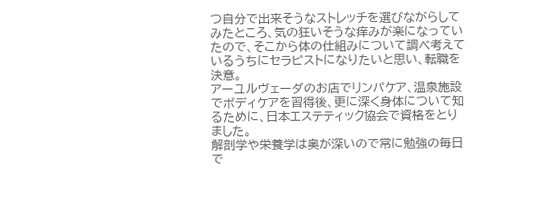つ自分で出来そうなストレッチを選びながらしてみたところ、気の狂いそうな痒みが楽になっていたので、そこから体の仕組みについて調べ考えているうちにセラピストになりたいと思い、転職を決意。
アーユルヴェーダのお店でリンパケア、温泉施設でボディケアを習得後、更に深く身体について知るために、日本エステティック協会で資格をとりました。
解剖学や栄養学は奥が深いので常に勉強の毎日で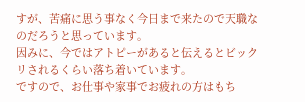すが、苦痛に思う事なく今日まで来たので天職なのだろうと思っています。
因みに、今ではアトピーがあると伝えるとビックリされるくらい落ち着いています。
ですので、お仕事や家事でお疲れの方はもち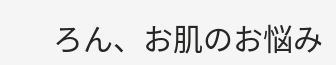ろん、お肌のお悩み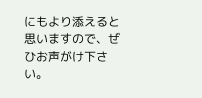にもより添えると思いますので、ぜひお声がけ下さい。